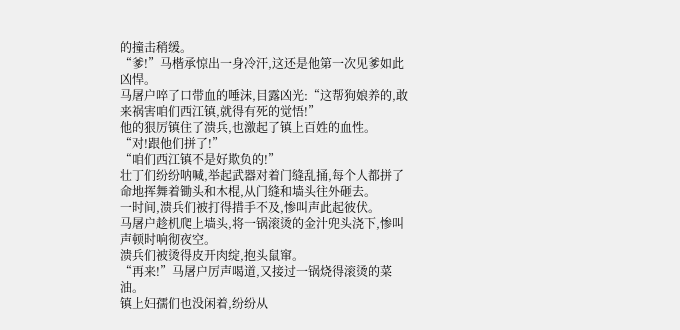的撞击稍缓。
“爹!”马楷承惊出一身冷汗,这还是他第一次见爹如此凶悍。
马屠户啐了口带血的唾沫,目露凶光:“这帮狗娘养的,敢来祸害咱们西江镇,就得有死的觉悟!”
他的狠厉镇住了溃兵,也激起了镇上百姓的血性。
“对!跟他们拼了!”
“咱们西江镇不是好欺负的!”
壮丁们纷纷呐喊,举起武器对着门缝乱捅,每个人都拼了命地挥舞着锄头和木棍,从门缝和墙头往外砸去。
一时间,溃兵们被打得措手不及,惨叫声此起彼伏。
马屠户趁机爬上墙头,将一锅滚烫的金汁兜头浇下,惨叫声顿时响彻夜空。
溃兵们被烫得皮开肉绽,抱头鼠窜。
“再来!”马屠户厉声喝道,又接过一锅烧得滚烫的菜油。
镇上妇孺们也没闲着,纷纷从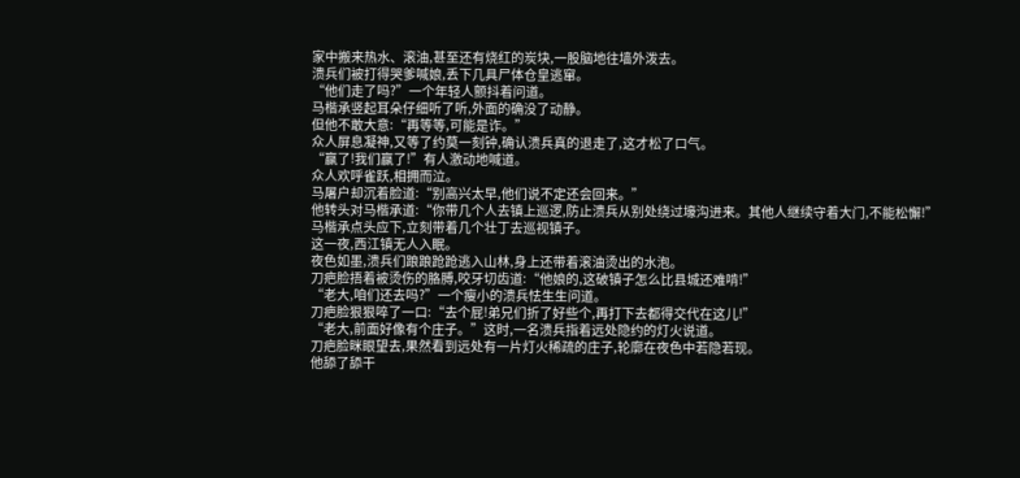家中搬来热水、滚油,甚至还有烧红的炭块,一股脑地往墙外泼去。
溃兵们被打得哭爹喊娘,丢下几具尸体仓皇逃窜。
“他们走了吗?”一个年轻人颤抖着问道。
马楷承竖起耳朵仔细听了听,外面的确没了动静。
但他不敢大意:“再等等,可能是诈。”
众人屏息凝神,又等了约莫一刻钟,确认溃兵真的退走了,这才松了口气。
“赢了!我们赢了!”有人激动地喊道。
众人欢呼雀跃,相拥而泣。
马屠户却沉着脸道:“别高兴太早,他们说不定还会回来。”
他转头对马楷承道:“你带几个人去镇上巡逻,防止溃兵从别处绕过壕沟进来。其他人继续守着大门,不能松懈!”
马楷承点头应下,立刻带着几个壮丁去巡视镇子。
这一夜,西江镇无人入眠。
夜色如墨,溃兵们踉踉跄跄逃入山林,身上还带着滚油烫出的水泡。
刀疤脸捂着被烫伤的胳膊,咬牙切齿道:“他娘的,这破镇子怎么比县城还难啃!”
“老大,咱们还去吗?”一个瘦小的溃兵怯生生问道。
刀疤脸狠狠啐了一口:“去个屁!弟兄们折了好些个,再打下去都得交代在这儿!”
“老大,前面好像有个庄子。”这时,一名溃兵指着远处隐约的灯火说道。
刀疤脸眯眼望去,果然看到远处有一片灯火稀疏的庄子,轮廓在夜色中若隐若现。
他舔了舔干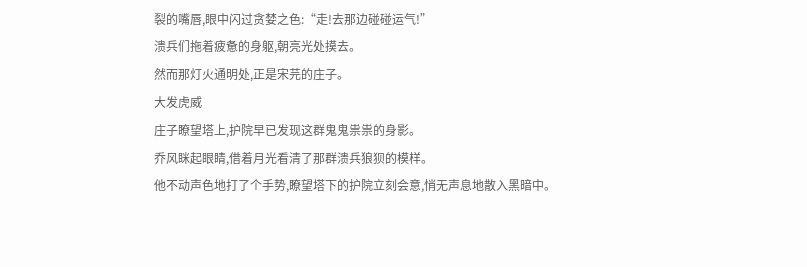裂的嘴唇,眼中闪过贪婪之色:“走!去那边碰碰运气!”
溃兵们拖着疲惫的身躯,朝亮光处摸去。
然而那灯火通明处,正是宋芫的庄子。
大发虎威
庄子瞭望塔上,护院早已发现这群鬼鬼祟祟的身影。
乔风眯起眼睛,借着月光看清了那群溃兵狼狈的模样。
他不动声色地打了个手势,瞭望塔下的护院立刻会意,悄无声息地散入黑暗中。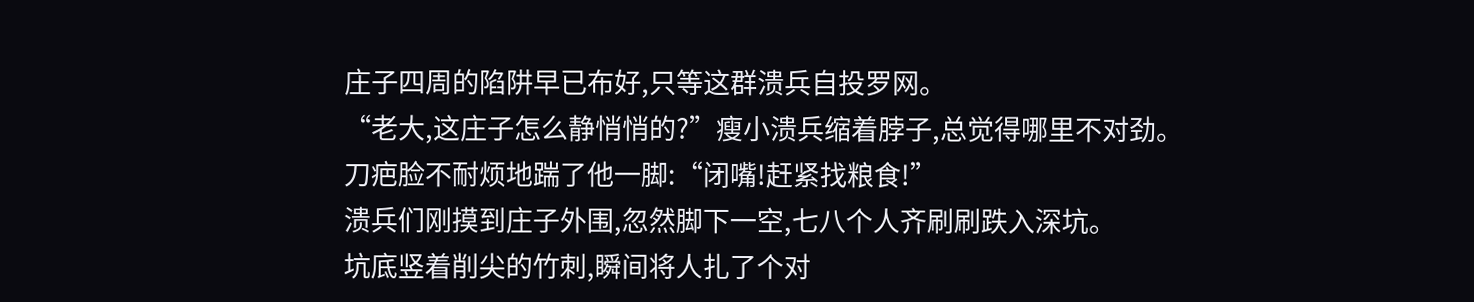庄子四周的陷阱早已布好,只等这群溃兵自投罗网。
“老大,这庄子怎么静悄悄的?”瘦小溃兵缩着脖子,总觉得哪里不对劲。
刀疤脸不耐烦地踹了他一脚:“闭嘴!赶紧找粮食!”
溃兵们刚摸到庄子外围,忽然脚下一空,七八个人齐刷刷跌入深坑。
坑底竖着削尖的竹刺,瞬间将人扎了个对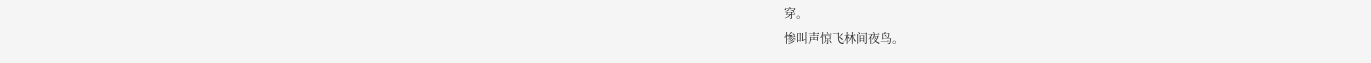穿。
惨叫声惊飞林间夜鸟。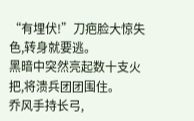“有埋伏!”刀疤脸大惊失色,转身就要逃。
黑暗中突然亮起数十支火把,将溃兵团团围住。
乔风手持长弓,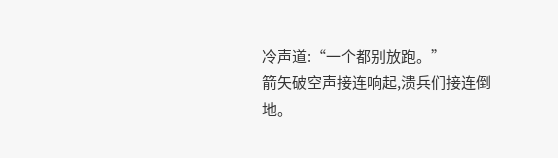冷声道:“一个都别放跑。”
箭矢破空声接连响起,溃兵们接连倒地。